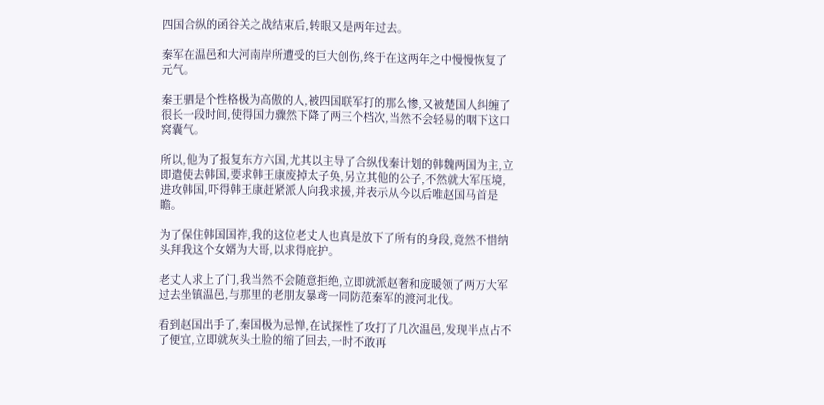四国合纵的函谷关之战结束后,转眼又是两年过去。

秦军在温邑和大河南岸所遭受的巨大创伤,终于在这两年之中慢慢恢复了元气。

秦王驷是个性格极为高傲的人,被四国联军打的那么惨,又被楚国人纠缠了很长一段时间,使得国力骤然下降了两三个档次,当然不会轻易的咽下这口窝囊气。

所以,他为了报复东方六国,尤其以主导了合纵伐秦计划的韩魏两国为主,立即遣使去韩国,要求韩王康废掉太子奂,另立其他的公子,不然就大军压境,进攻韩国,吓得韩王康赶紧派人向我求援,并表示从今以后唯赵国马首是瞻。

为了保住韩国国祚,我的这位老丈人也真是放下了所有的身段,竟然不惜纳头拜我这个女婿为大哥,以求得庇护。

老丈人求上了门,我当然不会随意拒绝,立即就派赵奢和庞暖领了两万大军过去坐镇温邑,与那里的老朋友暴鸢一同防范秦军的渡河北伐。

看到赵国出手了,秦国极为忌惮,在试探性了攻打了几次温邑,发现半点占不了便宜,立即就灰头土脸的缩了回去,一时不敢再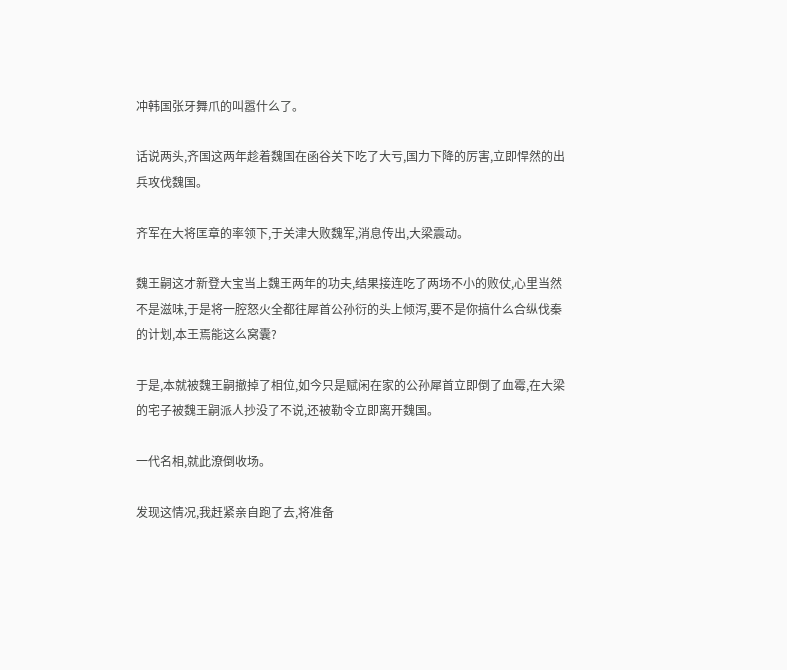冲韩国张牙舞爪的叫嚣什么了。

话说两头,齐国这两年趁着魏国在函谷关下吃了大亏,国力下降的厉害,立即悍然的出兵攻伐魏国。

齐军在大将匡章的率领下,于关津大败魏军,消息传出,大梁震动。

魏王嗣这才新登大宝当上魏王两年的功夫,结果接连吃了两场不小的败仗,心里当然不是滋味,于是将一腔怒火全都往犀首公孙衍的头上倾泻,要不是你搞什么合纵伐秦的计划,本王焉能这么窝囊?

于是,本就被魏王嗣撤掉了相位,如今只是赋闲在家的公孙犀首立即倒了血霉,在大梁的宅子被魏王嗣派人抄没了不说,还被勒令立即离开魏国。

一代名相,就此潦倒收场。

发现这情况,我赶紧亲自跑了去,将准备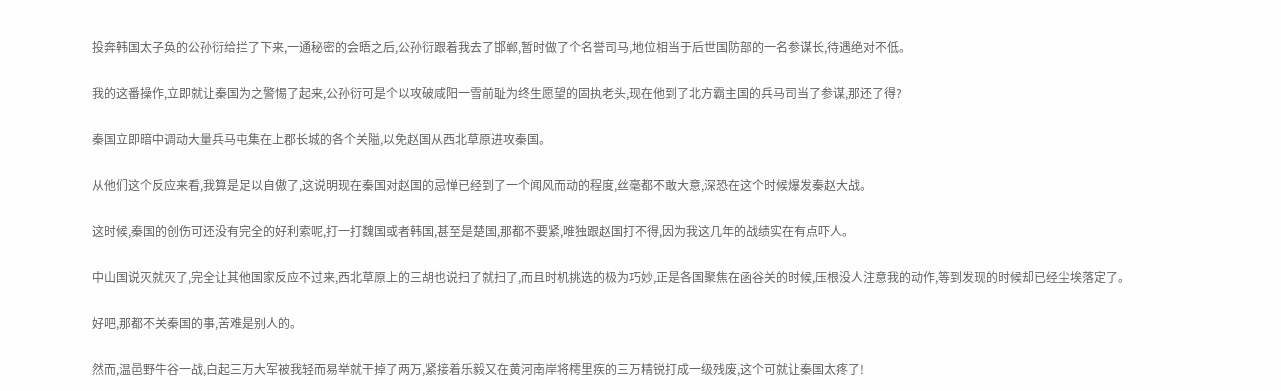投奔韩国太子奂的公孙衍给拦了下来,一通秘密的会晤之后,公孙衍跟着我去了邯郸,暂时做了个名誉司马,地位相当于后世国防部的一名参谋长,待遇绝对不低。

我的这番操作,立即就让秦国为之警惕了起来,公孙衍可是个以攻破咸阳一雪前耻为终生愿望的固执老头,现在他到了北方霸主国的兵马司当了参谋,那还了得?

秦国立即暗中调动大量兵马屯集在上郡长城的各个关隘,以免赵国从西北草原进攻秦国。

从他们这个反应来看,我算是足以自傲了,这说明现在秦国对赵国的忌惮已经到了一个闻风而动的程度,丝毫都不敢大意,深恐在这个时候爆发秦赵大战。

这时候,秦国的创伤可还没有完全的好利索呢,打一打魏国或者韩国,甚至是楚国,那都不要紧,唯独跟赵国打不得,因为我这几年的战绩实在有点吓人。

中山国说灭就灭了,完全让其他国家反应不过来,西北草原上的三胡也说扫了就扫了,而且时机挑选的极为巧妙,正是各国聚焦在函谷关的时候,压根没人注意我的动作,等到发现的时候却已经尘埃落定了。

好吧,那都不关秦国的事,苦难是别人的。

然而,温邑野牛谷一战,白起三万大军被我轻而易举就干掉了两万,紧接着乐毅又在黄河南岸将樗里疾的三万精锐打成一级残废,这个可就让秦国太疼了!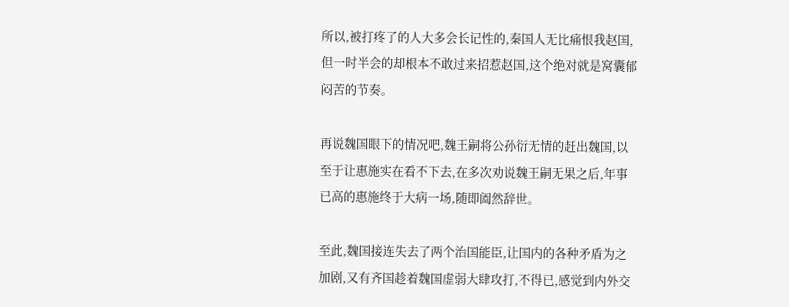所以,被打疼了的人大多会长记性的,秦国人无比痛恨我赵国,但一时半会的却根本不敢过来招惹赵国,这个绝对就是窝囊郁闷苦的节奏。

再说魏国眼下的情况吧,魏王嗣将公孙衍无情的赶出魏国,以至于让惠施实在看不下去,在多次劝说魏王嗣无果之后,年事已高的惠施终于大病一场,随即阖然辞世。

至此,魏国接连失去了两个治国能臣,让国内的各种矛盾为之加剧,又有齐国趁着魏国虚弱大肆攻打,不得已,感觉到内外交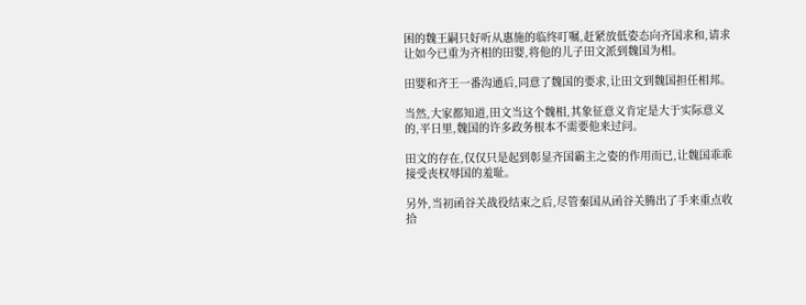困的魏王嗣只好听从惠施的临终叮嘱,赶紧放低姿态向齐国求和,请求让如今已重为齐相的田婴,将他的儿子田文派到魏国为相。

田婴和齐王一番沟通后,同意了魏国的要求,让田文到魏国担任相邦。

当然,大家都知道,田文当这个魏相,其象征意义肯定是大于实际意义的,平日里,魏国的许多政务根本不需要他来过问。

田文的存在,仅仅只是起到彰显齐国霸主之姿的作用而已,让魏国乖乖接受丧权辱国的羞耻。

另外,当初函谷关战役结束之后,尽管秦国从函谷关腾出了手来重点收拾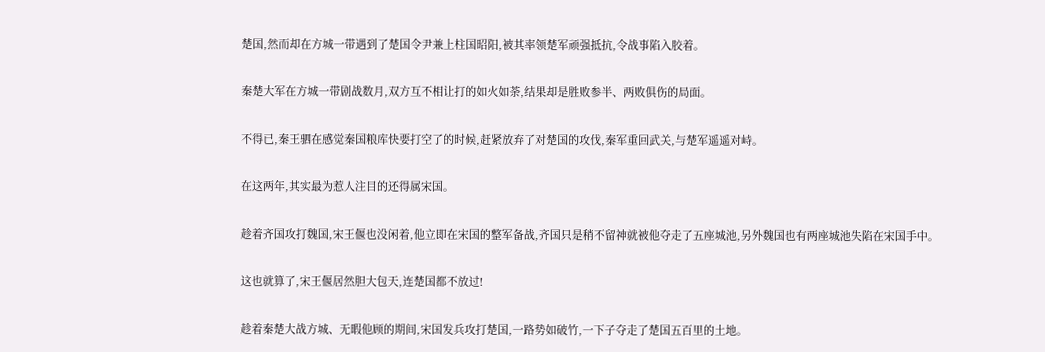楚国,然而却在方城一带遇到了楚国令尹兼上柱国昭阳,被其率领楚军顽强抵抗,令战事陷入胶着。

秦楚大军在方城一带剧战数月,双方互不相让打的如火如荼,结果却是胜败参半、两败俱伤的局面。

不得已,秦王驷在感觉秦国粮库快要打空了的时候,赶紧放弃了对楚国的攻伐,秦军重回武关,与楚军遥遥对峙。

在这两年,其实最为惹人注目的还得属宋国。

趁着齐国攻打魏国,宋王偃也没闲着,他立即在宋国的整军备战,齐国只是稍不留神就被他夺走了五座城池,另外魏国也有两座城池失陷在宋国手中。

这也就算了,宋王偃居然胆大包天,连楚国都不放过!

趁着秦楚大战方城、无暇他顾的期间,宋国发兵攻打楚国,一路势如破竹,一下子夺走了楚国五百里的土地。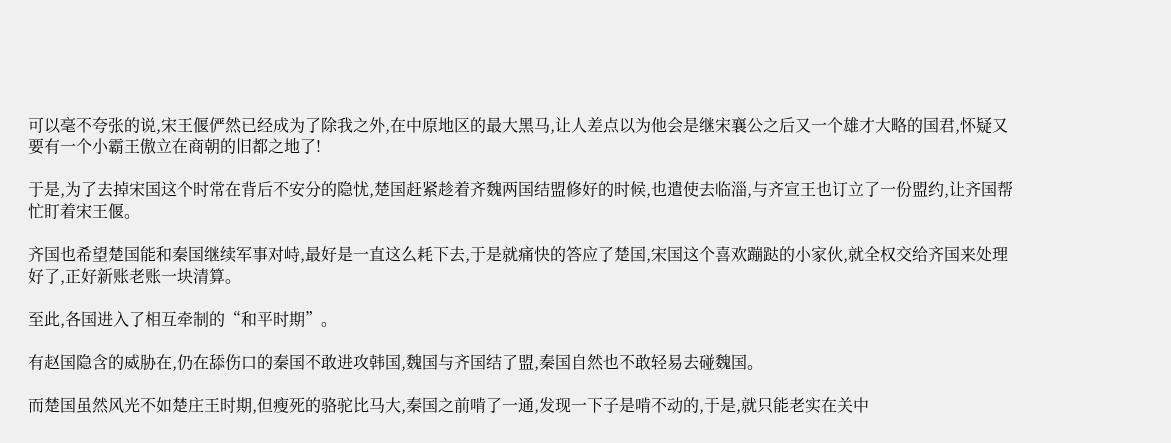可以毫不夸张的说,宋王偃俨然已经成为了除我之外,在中原地区的最大黑马,让人差点以为他会是继宋襄公之后又一个雄才大略的国君,怀疑又要有一个小霸王傲立在商朝的旧都之地了!

于是,为了去掉宋国这个时常在背后不安分的隐忧,楚国赶紧趁着齐魏两国结盟修好的时候,也遣使去临淄,与齐宣王也订立了一份盟约,让齐国帮忙盯着宋王偃。

齐国也希望楚国能和秦国继续军事对峙,最好是一直这么耗下去,于是就痛快的答应了楚国,宋国这个喜欢蹦跶的小家伙,就全权交给齐国来处理好了,正好新账老账一块清算。

至此,各国进入了相互牵制的“和平时期”。

有赵国隐含的威胁在,仍在舔伤口的秦国不敢进攻韩国,魏国与齐国结了盟,秦国自然也不敢轻易去碰魏国。

而楚国虽然风光不如楚庄王时期,但瘦死的骆驼比马大,秦国之前啃了一通,发现一下子是啃不动的,于是,就只能老实在关中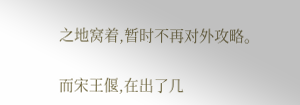之地窝着,暂时不再对外攻略。

而宋王偃,在出了几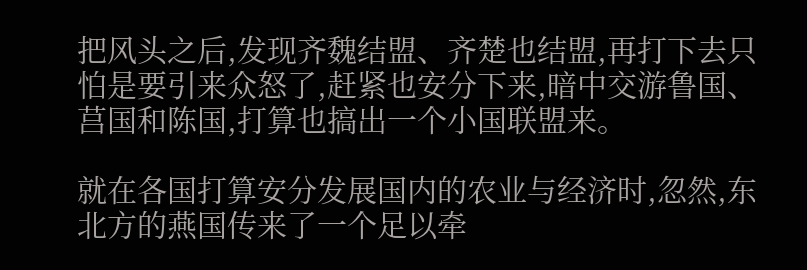把风头之后,发现齐魏结盟、齐楚也结盟,再打下去只怕是要引来众怒了,赶紧也安分下来,暗中交游鲁国、莒国和陈国,打算也搞出一个小国联盟来。

就在各国打算安分发展国内的农业与经济时,忽然,东北方的燕国传来了一个足以牵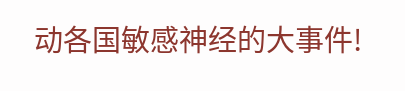动各国敏感神经的大事件!